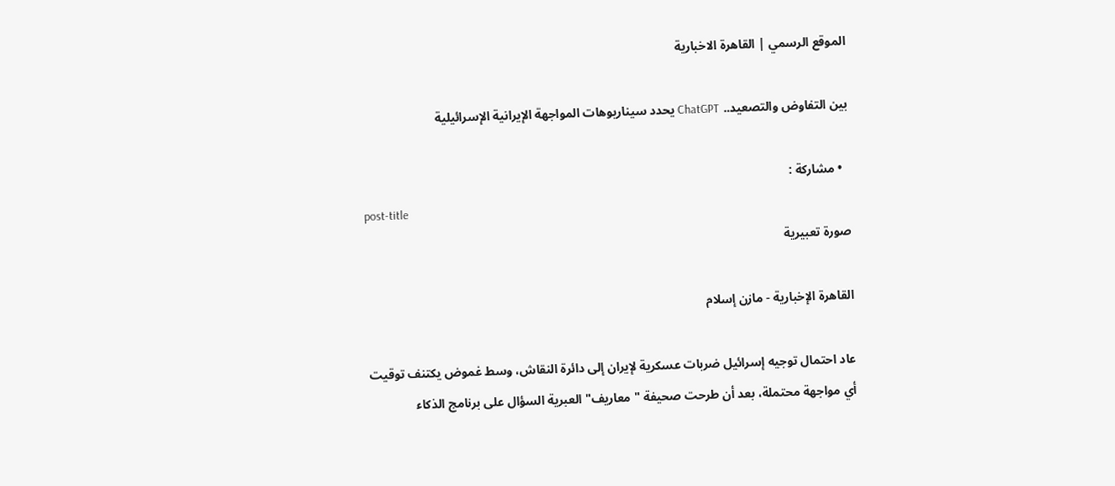الموقع الرسمي | القاهرة الاخبارية

بين التفاوض والتصعيد.. ChatGPT يحدد سيناريوهات المواجهة الإيرانية الإسرائيلية

  • مشاركة :
post-title
صورة تعبيرية

القاهرة الإخبارية - مازن إسلام

عاد احتمال توجيه إسرائيل ضربات عسكرية لإيران إلى دائرة النقاش، وسط غموض يكتنف توقيت أي مواجهة محتملة، بعد أن طرحت صحيفة "معاريف" العبرية السؤال على برنامج الذكاء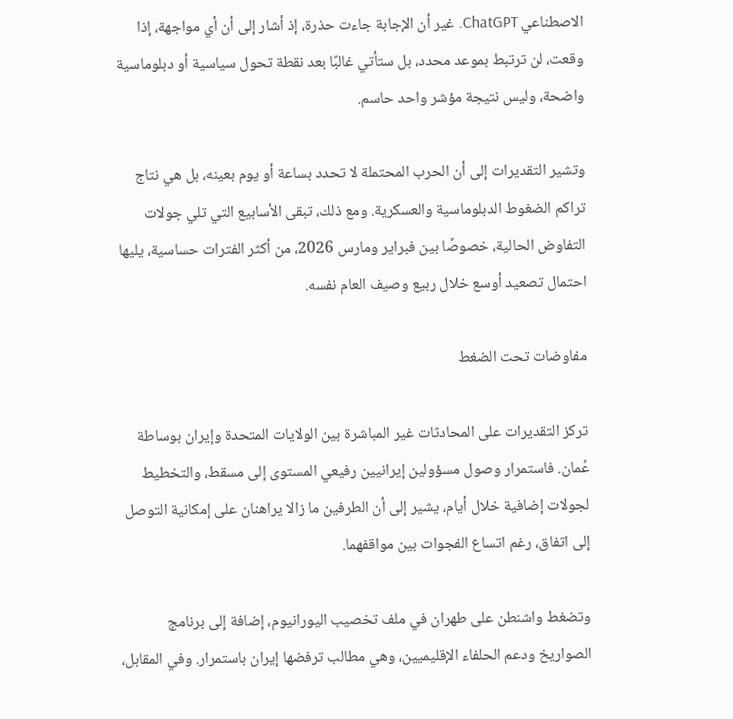الاصطناعي ChatGPT. غير أن الإجابة جاءت حذرة، إذ أشار إلى أن أي مواجهة، إذا وقعت، لن ترتبط بموعد محدد، بل ستأتي غالبًا بعد نقطة تحول سياسية أو دبلوماسية واضحة، وليس نتيجة مؤشر واحد حاسم.

وتشير التقديرات إلى أن الحرب المحتملة لا تحدد بساعة أو يوم بعينه، بل هي نتاج تراكم الضغوط الدبلوماسية والعسكرية. ومع ذلك، تبقى الأسابيع التي تلي جولات التفاوض الحالية، خصوصًا بين فبراير ومارس 2026، من أكثر الفترات حساسية، يليها احتمال تصعيد أوسع خلال ربيع وصيف العام نفسه.

مفاوضات تحت الضغط

تركز التقديرات على المحادثات غير المباشرة بين الولايات المتحدة وإيران بوساطة عُمان. فاستمرار وصول مسؤولين إيرانيين رفيعي المستوى إلى مسقط، والتخطيط لجولات إضافية خلال أيام، يشير إلى أن الطرفين ما زالا يراهنان على إمكانية التوصل إلى اتفاق، رغم اتساع الفجوات بين مواقفهما.

وتضغط واشنطن على طهران في ملف تخصيب اليورانيوم، إضافة إلى برنامج الصواريخ ودعم الحلفاء الإقليميين، وهي مطالب ترفضها إيران باستمرار. وفي المقابل،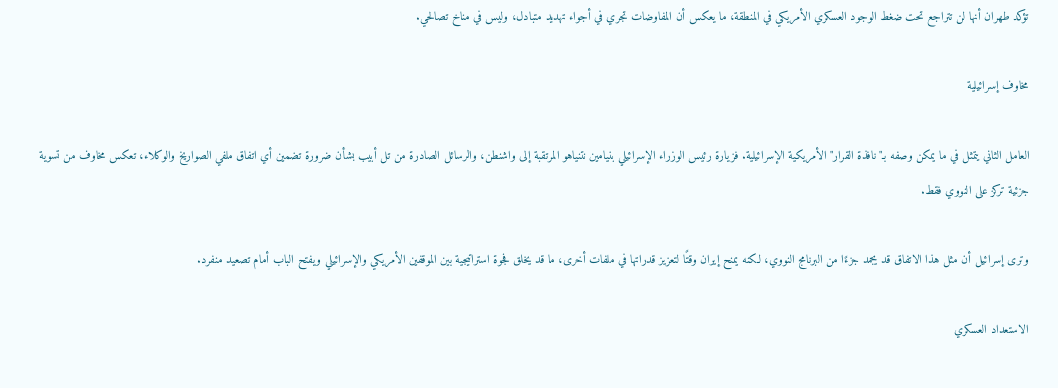تؤكد طهران أنها لن تتراجع تحت ضغط الوجود العسكري الأمريكي في المنطقة، ما يعكس أن المفاوضات تجري في أجواء تهديد متبادل، وليس في مناخ تصالحي.

مخاوف إسرائيلية

العامل الثاني يتمثل في ما يمكن وصفه بـ"نافذة القرار" الأمريكية الإسرائيلية. فزيارة رئيس الوزراء الإسرائيلي بنيامين نتنياهو المرتقبة إلى واشنطن، والرسائل الصادرة من تل أبيب بشأن ضرورة تضمين أي اتفاق ملفي الصواريخ والوكلاء، تعكس مخاوف من تسوية جزئية تركز على النووي فقط.

وترى إسرائيل أن مثل هذا الاتفاق قد يجمد جزءًا من البرنامج النووي، لكنه يمنح إيران وقتًا لتعزيز قدراتها في ملفات أخرى، ما قد يخلق فجوة استراتيجية بين الموقفين الأمريكي والإسرائيلي ويفتح الباب أمام تصعيد منفرد.

الاستعداد العسكري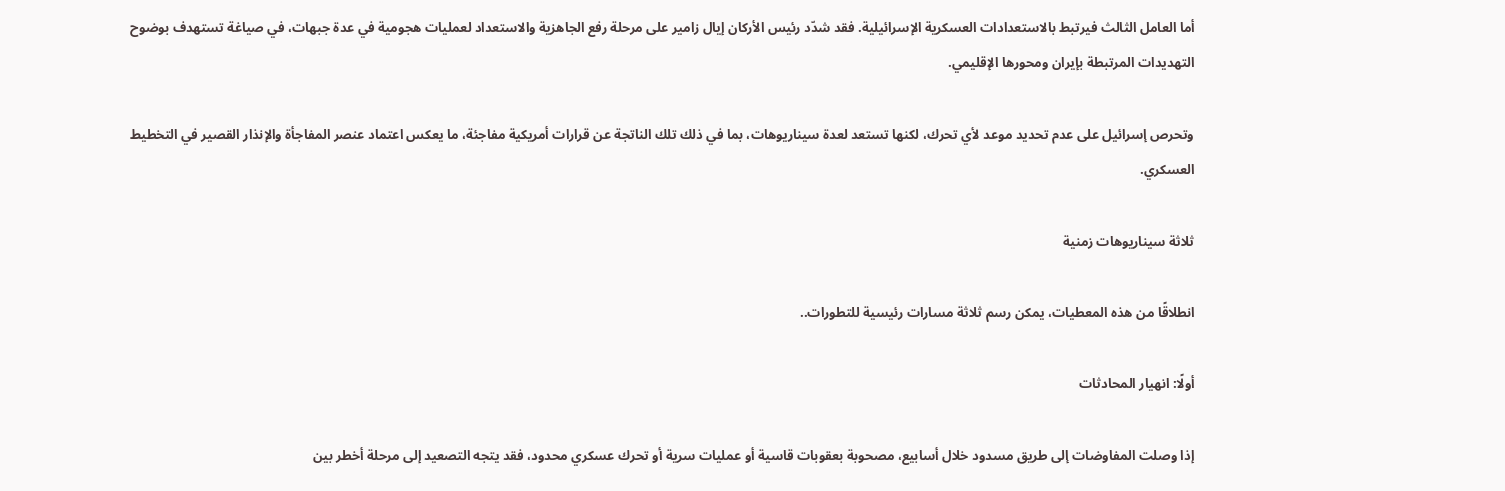أما العامل الثالث فيرتبط بالاستعدادات العسكرية الإسرائيلية. فقد شدّد رئيس الأركان إيال زامير على مرحلة رفع الجاهزية والاستعداد لعمليات هجومية في عدة جبهات، في صياغة تستهدف بوضوح التهديدات المرتبطة بإيران ومحورها الإقليمي.

وتحرص إسرائيل على عدم تحديد موعد لأي تحرك، لكنها تستعد لعدة سيناريوهات، بما في ذلك تلك الناتجة عن قرارات أمريكية مفاجئة، ما يعكس اعتماد عنصر المفاجأة والإنذار القصير في التخطيط العسكري.

ثلاثة سيناريوهات زمنية

انطلاقًا من هذه المعطيات، يمكن رسم ثلاثة مسارات رئيسية للتطورات..

أولًا: انهيار المحادثات

إذا وصلت المفاوضات إلى طريق مسدود خلال أسابيع، مصحوبة بعقوبات قاسية أو عمليات سرية أو تحرك عسكري محدود، فقد يتجه التصعيد إلى مرحلة أخطر بين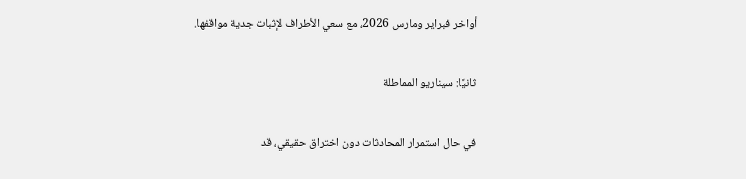أواخر فبراير ومارس 2026، مع سعي الأطراف لإثبات جدية مواقفها.

ثانيًا: سيناريو المماطلة

في حال استمرار المحادثات دون اختراق حقيقي، قد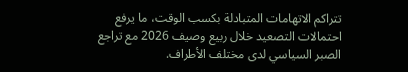تتراكم الاتهامات المتبادلة بكسب الوقت، ما يرفع احتمالات التصعيد خلال ربيع وصيف 2026 مع تراجع الصبر السياسي لدى مختلف الأطراف.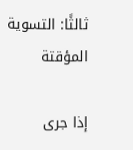ثالثًا: التسوية المؤقتة

إذا جرى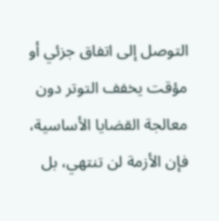التوصل إلى اتفاق جزئي أو مؤقت يخفف التوتر دون معالجة القضايا الأساسية، فإن الأزمة لن تنتهي، بل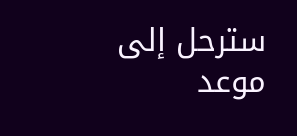سترحل إلى موعد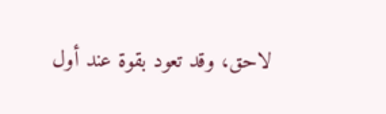لاحق، وقد تعود بقوة عند أول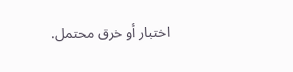اختبار أو خرق محتمل.